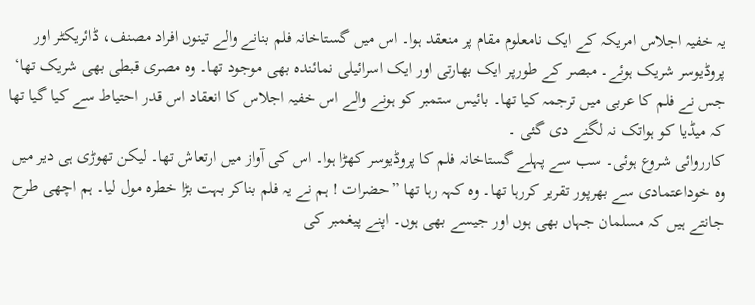یہ خفیہ اجلاس امریکہ کے ایک نامعلوم مقام پر منعقد ہوا۔ اس میں گستاخانہ فلم بنانے والے تینوں افراد مصنف، ڈائریکٹر اور پروڈیوسر شریک ہوئے۔ مبصر کے طورپر ایک بھارتی اور ایک اسرائیلی نمائندہ بھی موجود تھا۔ وہ مصری قبطی بھی شریک تھا‘ جس نے فلم کا عربی میں ترجمہ کیا تھا۔ بائیس ستمبر کو ہونے والے اس خفیہ اجلاس کا انعقاد اس قدر احتیاط سے کیا گیا تھا کہ میڈیا کو ہواتک نہ لگنے دی گئی ۔
کارروائی شروع ہوئی۔ سب سے پہلے گستاخانہ فلم کا پروڈیوسر کھڑا ہوا۔ اس کی آواز میں ارتعاش تھا۔ لیکن تھوڑی ہی دیر میں وہ خوداعتمادی سے بھرپور تقریر کررہا تھا۔ وہ کہہ رہا تھا ”حضرات ! ہم نے یہ فلم بناکر بہت بڑا خطرہ مول لیا۔ ہم اچھی طرح جانتے ہیں کہ مسلمان جہاں بھی ہوں اور جیسے بھی ہوں۔ اپنے پیغمبر کی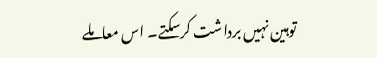توہین نہیں برداشت کرسکتے۔ اس معاملے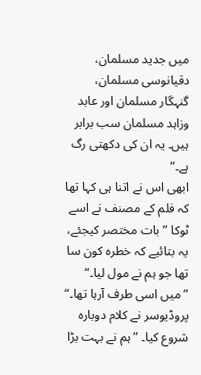میں جدید مسلمان، دقیانوسی مسلمان، گنہگار مسلمان اور عابد وزاہد مسلمان سب برابر ہیں۔ یہ ان کی دکھتی رگ ہے۔“
ابھی اس نے اتنا ہی کہا تھا کہ فلم کے مصنف نے اسے ٹوکا ”بات مختصر کیجئے، یہ بتائیے کہ خطرہ کون سا تھا جو ہم نے مول لیا۔“
”میں اسی طرف آرہا تھا۔“ پروڈیوسر نے کلام دوبارہ شروع کیا۔ ”ہم نے بہت بڑا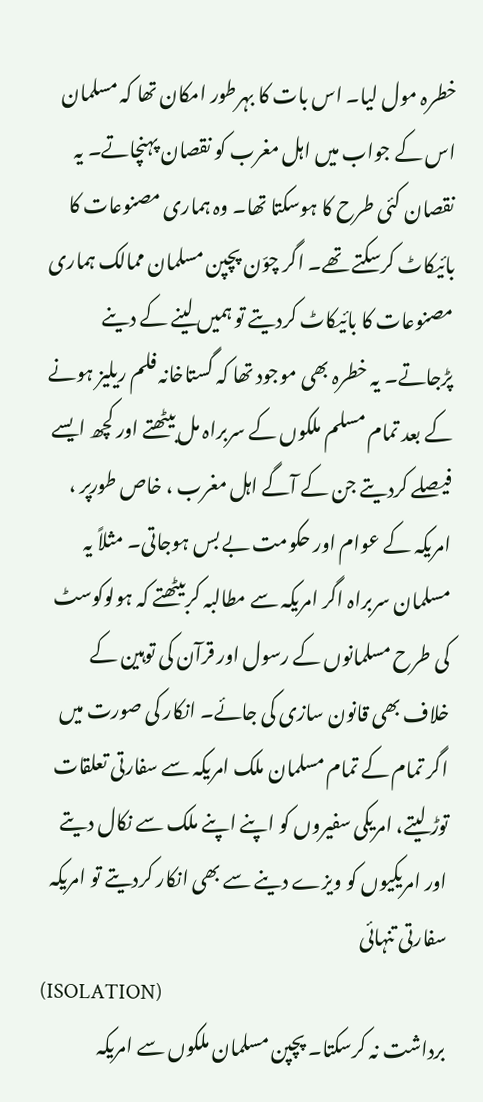خطرہ مول لیا۔ اس بات کا بہرطور امکان تھا کہ مسلمان اس کے جواب میں اہل مغرب کو نقصان پہنچاتے۔ یہ نقصان کئی طرح کا ہوسکتا تھا۔ وہ ہماری مصنوعات کا بائیکاٹ کرسکتے تھے۔ اگر چوّن پچپن مسلمان ممالک ہماری مصنوعات کا بائیکاٹ کردیتے تو ہمیں لینے کے دینے پڑجاتے۔ یہ خطرہ بھی موجود تھا کہ گستاخانہ فلم ریلیز ہونے کے بعد تمام مسلم ملکوں کے سربراہ مل بیٹھتے اور کچھ ایسے فیصلے کردیتے جن کے آگے اہل مغرب ، خاص طورپر ، امریکہ کے عوام اور حکومت بے بس ہوجاتی۔ مثلاً یہ مسلمان سربراہ اگر امریکہ سے مطالبہ کربیٹھتے کہ ہولوکوسٹ کی طرح مسلمانوں کے رسول اور قرآن کی توہین کے خلاف بھی قانون سازی کی جائے۔ انکار کی صورت میں اگر تمام کے تمام مسلمان ملک امریکہ سے سفارتی تعلقات توڑ لیتے، امریکی سفیروں کو اپنے اپنے ملک سے نکال دیتے اور امریکیوں کو ویزے دینے سے بھی انکار کردیتے تو امریکہ
سفارتی تنہائی
(ISOLATION)
برداشت نہ کرسکتا۔ پچپن مسلمان ملکوں سے امریکہ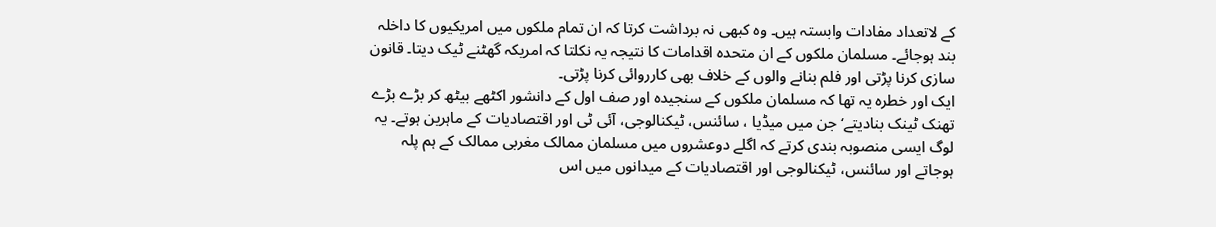کے لاتعداد مفادات وابستہ ہیں۔ وہ کبھی نہ برداشت کرتا کہ ان تمام ملکوں میں امریکیوں کا داخلہ بند ہوجائے۔ مسلمان ملکوں کے ان متحدہ اقدامات کا نتیجہ یہ نکلتا کہ امریکہ گھٹنے ٹیک دیتا۔ قانون سازی کرنا پڑتی اور فلم بنانے والوں کے خلاف بھی کارروائی کرنا پڑتی۔
ایک اور خطرہ یہ تھا کہ مسلمان ملکوں کے سنجیدہ اور صف اول کے دانشور اکٹھے بیٹھ کر بڑے بڑے تھنک ٹینک بنادیتے‘ جن میں میڈیا ، سائنس، ٹیکنالوجی، آئی ٹی اور اقتصادیات کے ماہرین ہوتے۔ یہ لوگ ایسی منصوبہ بندی کرتے کہ اگلے دوعشروں میں مسلمان ممالک مغربی ممالک کے ہم پلہ ہوجاتے اور سائنس، ٹیکنالوجی اور اقتصادیات کے میدانوں میں اس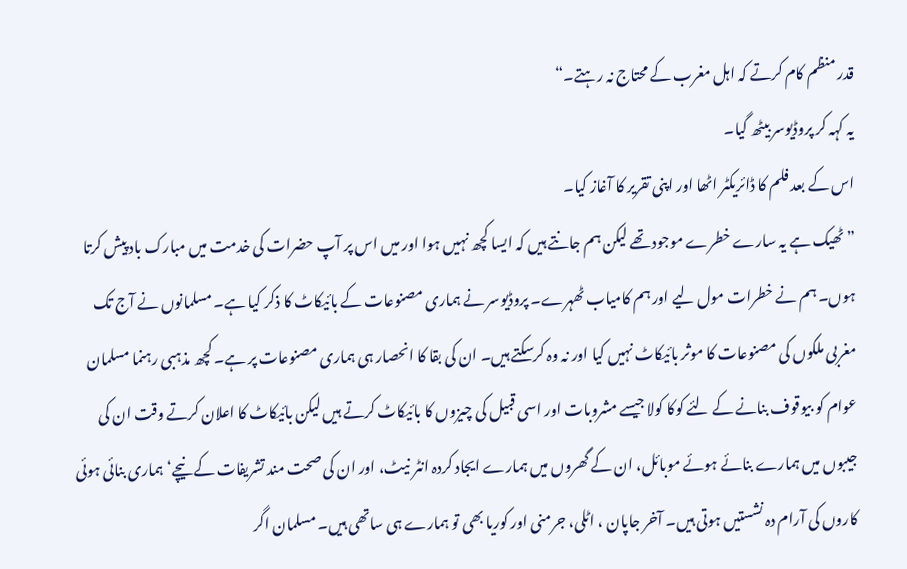قدر منظم کام کرتے کہ اہل مغرب کے محتاج نہ رہتے۔“
یہ کہہ کر پروڈیوسر بیٹھ گیا۔
اس کے بعد فلم کا ڈائریکٹر اٹھا اور اپنی تقریر کا آغاز کیا۔
”ٹھیک ہے یہ سارے خطرے موجود تھے لیکن ہم جانتے ہیں کہ ایسا کچھ نہیں ہوا اور میں اس پر آپ حضرات کی خدمت میں مبارک باد پیش کرتا ہوں۔ ہم نے خطرات مول لیے اور ہم کامیاب ٹھہرے۔ پروڈیوسر نے ہماری مصنوعات کے بائیکاٹ کا ذکر کیا ہے۔ مسلمانوں نے آج تک مغربی ملکوں کی مصنوعات کا موثر بائیکاٹ نہیں کیا اور نہ وہ کرسکتے ہیں۔ ان کی بقا کا انحصار ہی ہماری مصنوعات پر ہے۔ کچھ مذہبی رہنما مسلمان عوام کو بیوقوف بنانے کے لئے کوکا کولا جیسے مشروبات اور اسی قبیل کی چیزوں کا بائیکاٹ کرتے ہیں لیکن بائیکاٹ کا اعلان کرتے وقت ان کی جیبوں میں ہمارے بنائے ہوئے موبائل، ان کے گھروں میں ہمارے ایجاد کردہ انٹر نیٹ، اور ان کی صحت مند تشریفات کے نیچے‘ ہماری بنائی ہوئی کاروں کی آرام دہ نشستیں ہوتی ہیں۔ آخر جاپان ، اٹلی، جرمنی اور کوریا بھی تو ہمارے ہی ساتھی ہیں۔ مسلمان اگر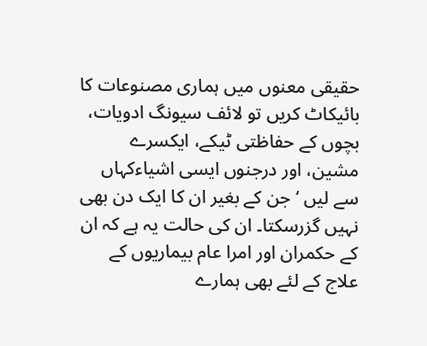حقیقی معنوں میں ہماری مصنوعات کا بائیکاٹ کریں تو لائف سیونگ ادویات، بچوں کے حفاظتی ٹیکے، ایکسرے مشین، اور درجنوں ایسی اشیاءکہاں سے لیں ‘جن کے بغیر ان کا ایک دن بھی نہیں گزرسکتا۔ ان کی حالت یہ ہے کہ ان کے حکمران اور امرا عام بیماریوں کے علاج کے لئے بھی ہمارے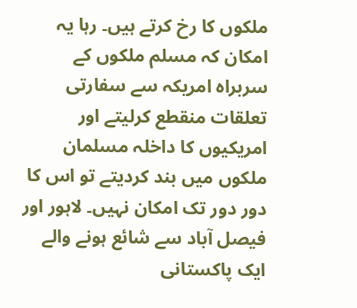ملکوں کا رخ کرتے ہیں۔ رہا یہ امکان کہ مسلم ملکوں کے سربراہ امریکہ سے سفارتی تعلقات منقطع کرلیتے اور امریکیوں کا داخلہ مسلمان ملکوں میں بند کردیتے تو اس کا دور دور تک امکان نہیں۔ لاہور اور فیصل آباد سے شائع ہونے والے ایک پاکستانی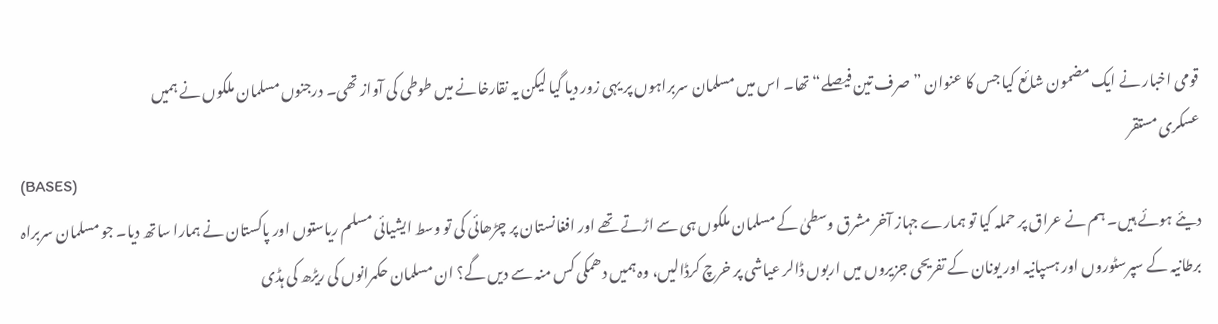قومی اخبار نے ایک مضمون شائع کیا جس کا عنوان ”صرف تین فیصلے“ تھا۔ اس میں مسلمان سربراہوں پر یہی زور دیا گیا لیکن یہ نقارخانے میں طوطی کی آواز تھی۔ درجنوں مسلمان ملکوں نے ہمیں
عسکری مستقر
(BASES)
دیئے ہوئے ہیں۔ ہم نے عراق پر حملہ کیا تو ہمارے جہاز آخر مشرق وسطیٰ کے مسلمان ملکوں ہی سے اڑتے تھے اور افغانستان پر چڑھائی کی تو وسط ایشیائی مسلم ریاستوں اور پاکستان نے ہمارا ساتھ دیا۔ جو مسلمان سربراہ برطانیہ کے سپرسٹوروں اور ہسپانیہ اور یونان کے تفریحی جزیروں میں اربوں ڈالر عیاشی پر خرچ کرڈالیں، وہ ہمیں دھمکی کس منہ سے دیں گے؟ ان مسلمان حکمرانوں کی ریڑھ کی ہڈی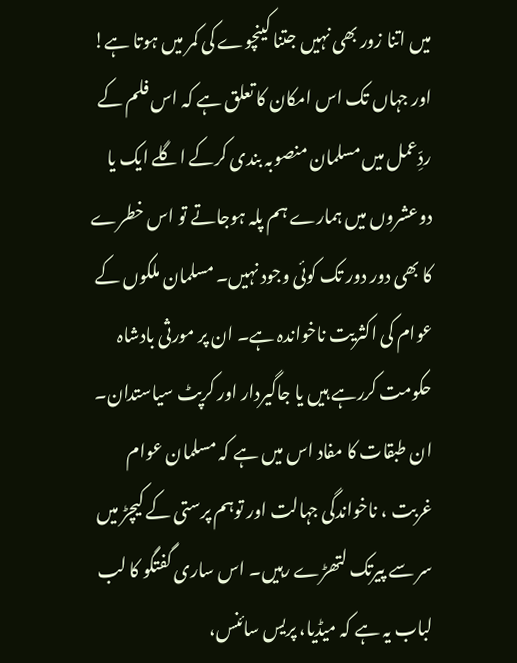میں اتنا زور بھی نہیں جتنا کینچوے کی کمر میں ہوتا ہے! اور جہاں تک اس امکان کا تعلق ہے کہ اس فلم کے ردِّعمل میں مسلمان منصوبہ بندی کرکے اگلے ایک یا دوعشروں میں ہمارے ہم پلہ ہوجاتے تو اس خطرے کا بھی دور دور تک کوئی وجود نہیں۔ مسلمان ملکوں کے عوام کی اکثریت ناخواندہ ہے۔ ان پر مورثی بادشاہ حکومت کررہے ہیں یا جاگیردار اور کرپٹ سیاستدان۔ ان طبقات کا مفاد اس میں ہے کہ مسلمان عوام غربت ، ناخواندگی جہالت اور توہم پرستی کے کیچڑ میں سر سے پیرتک لتھڑے رہیں۔ اس ساری گفتگو کا لب لباب یہ ہے کہ میڈیا، پریس سائنس،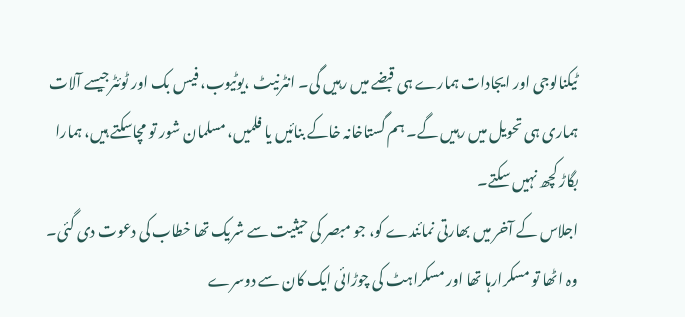ٹیکنالوجی اور ایجادات ہمارے ہی قبضے میں رہیں گی۔ انٹرنیٹ ،یوٹیوب، فیس بک اور ٹوئٹرجیسے آلات ہماری ہی تحویل میں رہیں گے۔ ہم گستاخانہ خاکے بنائیں یا فلمیں، مسلمان شور تو مچاسکتے ہیں، ہمارا بگاڑ کچھ نہیں سکتے۔
اجلاس کے آخر میں بھارتی نمائندے کو، جو مبصر کی حیثیت سے شریک تھا خطاب کی دعوت دی گئی۔ وہ اٹھا تو مسکرارہا تھا اور مسکراہٹ کی چوڑائی ایک کان سے دوسرے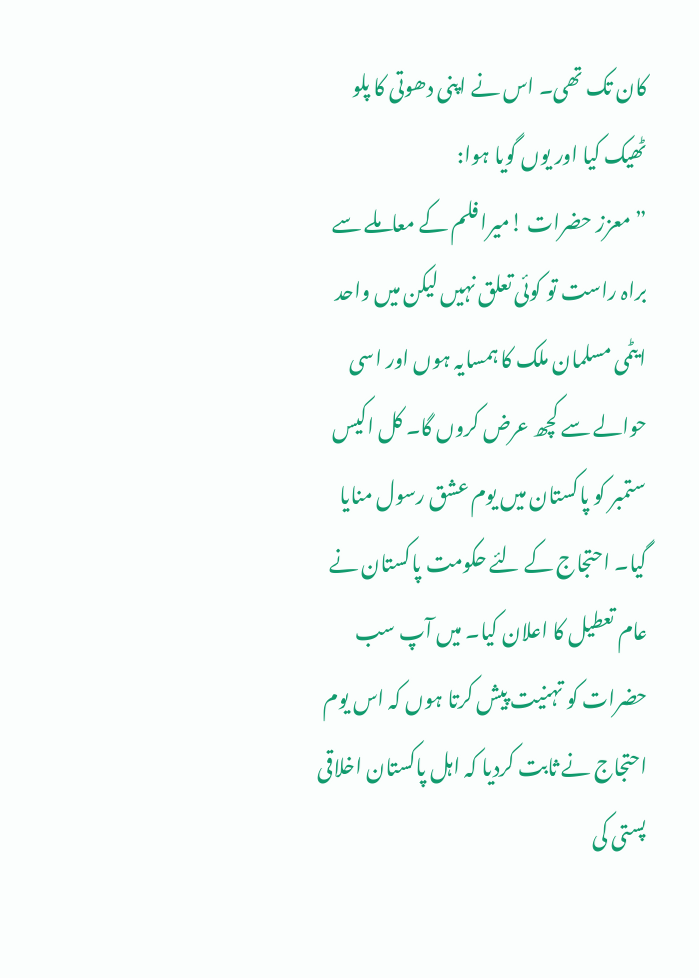کان تک تھی۔ اس نے اپنی دھوتی کا پلو ٹھیک کیا اور یوں گویا ہوا:
”معزز حضرات !میرا فلم کے معاملے سے براہ راست تو کوئی تعلق نہیں لیکن میں واحد ایٹمی مسلمان ملک کا ہمسایہ ہوں اور اسی حوالے سے کچھ عرض کروں گا۔ کل اکیس ستمبر کو پاکستان میں یوم عشق رسول منایا گیا۔ احتجاج کے لئے حکومت پاکستان نے عام تعطیل کا اعلان کیا۔ میں آپ سب حضرات کو تہنیت پیش کرتا ہوں کہ اس یوم احتجاج نے ثابت کردیا کہ اہل پاکستان اخلاقی پستی کی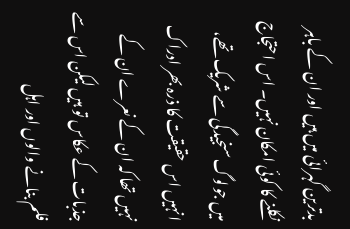بدترین گہرائی میں ہیں اور ان کے باہر نکلنے کا کوئی امکان نہیں۔ اس احتجاج میں جولوگ سنجیدگی سے شریک تھے، انہیں اس حقیقت کا ذرہ بھر ادراک نہیں تھا کہ ان کے نعرے ان کے جذبات کے عکاس تو ہیں لیکن اس سے فلم بنانے والوں اور اہل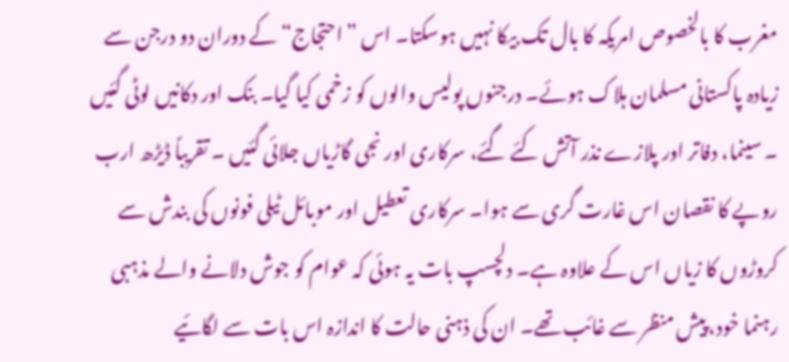مغرب کا بالخصوص امریکہ کا بال تک بیکا نہیں ہوسکتا۔ اس ”احتجاج“ کے دوران دو درجن سے زیادہ پاکستانی مسلمان ہلاک ہوئے۔ درجنوں پولیس والوں کو زخمی کیا گیا۔ بنک اور دکانیں لوٹی گئیں ۔ سینما، دفاتر اور پلازے نذر آتش کئے گئے، سرکاری اور نجی گاڑیاں جلائی گئیں ۔ تقریباً ڈیڑھ ارب روپے کا نقصان اس غارت گری سے ہوا۔ سرکاری تعطیل اور موبائل ٹیلی فونوں کی بندش سے کروڑوں کا زیاں اس کے علاوہ ہے۔ دلچسپ بات یہ ہوئی کہ عوام کو جوش دلانے والے مذہبی رہنما خود، پیش منظر سے غائب تھے۔ ان کی ذہنی حالت کا اندازہ اس بات سے لگائیے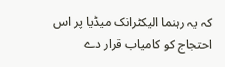کہ یہ رہنما الیکٹرانک میڈیا پر اس احتجاج کو کامیاب قرار دے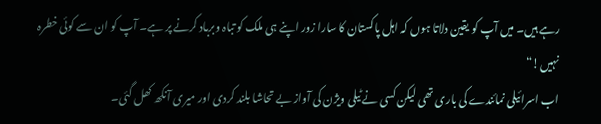رہے ہیں۔ میں آپ کو یقین دلاتا ہوں کہ اہل پاکستان کا سارا زور اپنے ہی ملک کو تباہ وبرباد کرنے پر ہے۔ آپ کو ان سے کوئی خطرہ نہیں!“
اب اسرائیلی نمائندے کی باری تھی لیکن کسی نے ٹیلی ویژن کی آواز بے تحاشا بلند کردی اور میری آنکھ کھل گئی۔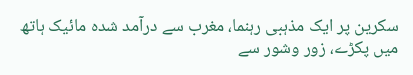سکرین پر ایک مذہبی رہنما، مغرب سے درآمد شدہ مائیک ہاتھ میں پکڑے، زور وشور سے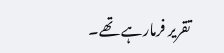تقریر فرمارہے تھے۔